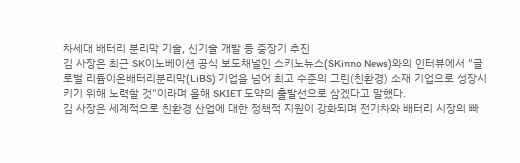차세대 배터리 분리막 기술, 신기술 개발 등 중장기 추진
김 사장은 최근 SK이노베이션 공식 보도채널인 스키노뉴스(SKinno News)와의 인터뷰에서 "글로벌 리튬이온배터리분리막(LiBS) 기업을 넘어 최고 수준의 그린(친환경) 소재 기업으로 성장시키기 위해 노력할 것"이라며 올해 SKIET 도약의 출발선으로 삼겠다고 말했다.
김 사장은 세계적으로 친환경 산업에 대한 정책적 지원이 강화되며 전기차와 배터리 시장의 빠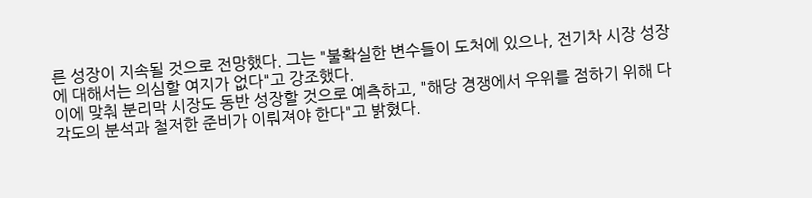른 성장이 지속될 것으로 전망했다. 그는 "불확실한 변수들이 도처에 있으나, 전기차 시장 성장에 대해서는 의심할 여지가 없다"고 강조했다.
이에 맞춰 분리막 시장도 동반 성장할 것으로 예측하고, "해당 경쟁에서 우위를 점하기 위해 다각도의 분석과 철저한 준비가 이뤄져야 한다"고 밝혔다.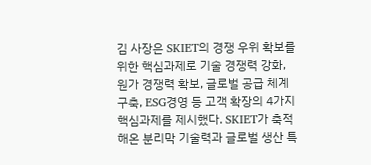김 사장은 SKIET의 경쟁 우위 확보를 위한 핵심과제로 기술 경쟁력 강화, 원가 경쟁력 확보, 글로벌 공급 체계 구축, ESG경영 등 고객 확장의 4가지 핵심과제를 제시했다. SKIET가 축적해온 분리막 기술력과 글로벌 생산 특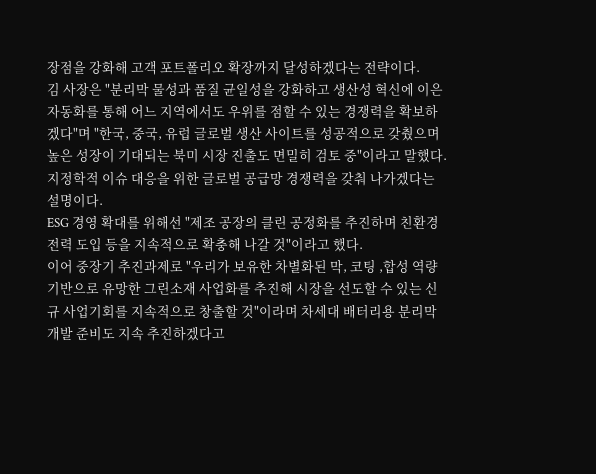장점을 강화해 고객 포트폴리오 확장까지 달성하겠다는 전략이다.
김 사장은 "분리막 물성과 품질 균일성을 강화하고 생산성 혁신에 이은 자동화를 통해 어느 지역에서도 우위를 점할 수 있는 경쟁력을 확보하겠다"며 "한국, 중국, 유럽 글로벌 생산 사이트를 성공적으로 갖췄으며 높은 성장이 기대되는 북미 시장 진출도 면밀히 검토 중"이라고 말했다.
지정학적 이슈 대응을 위한 글로벌 공급망 경쟁력을 갖춰 나가겠다는 설명이다.
ESG 경영 확대를 위해선 "제조 공장의 클린 공정화를 추진하며 친환경 전력 도입 등을 지속적으로 확충해 나갈 것"이라고 했다.
이어 중장기 추진과제로 "우리가 보유한 차별화된 막, 코팅 ,합성 역량 기반으로 유망한 그린소재 사업화를 추진해 시장을 선도할 수 있는 신규 사업기회를 지속적으로 창출할 것"이라며 차세대 배터리용 분리막 개발 준비도 지속 추진하겠다고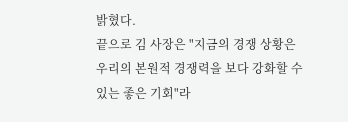밝혔다.
끝으로 김 사장은 "지금의 경쟁 상황은 우리의 본원적 경쟁력을 보다 강화할 수 있는 좋은 기회"라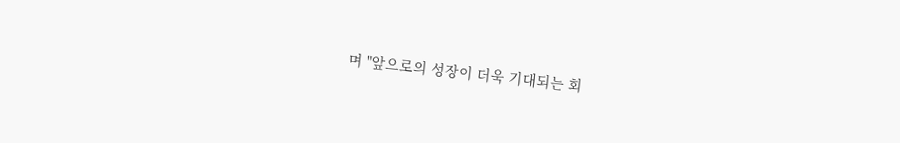며 "앞으로의 성장이 더욱 기대되는 회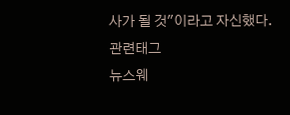사가 될 것"이라고 자신했다.
관련태그
뉴스웨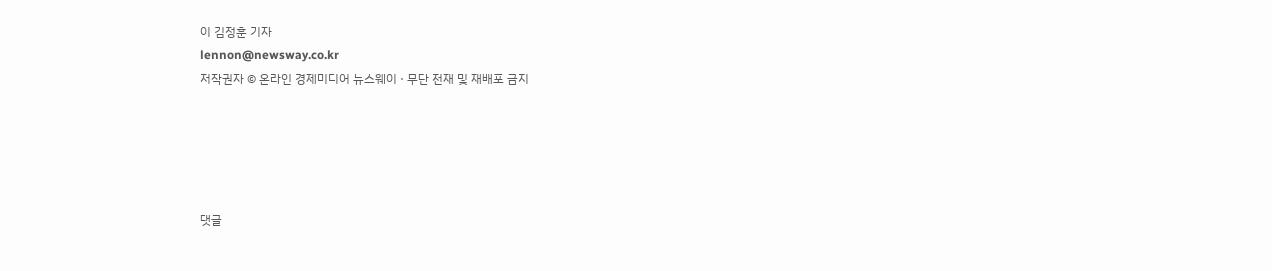이 김정훈 기자
lennon@newsway.co.kr
저작권자 © 온라인 경제미디어 뉴스웨이 · 무단 전재 및 재배포 금지





댓글